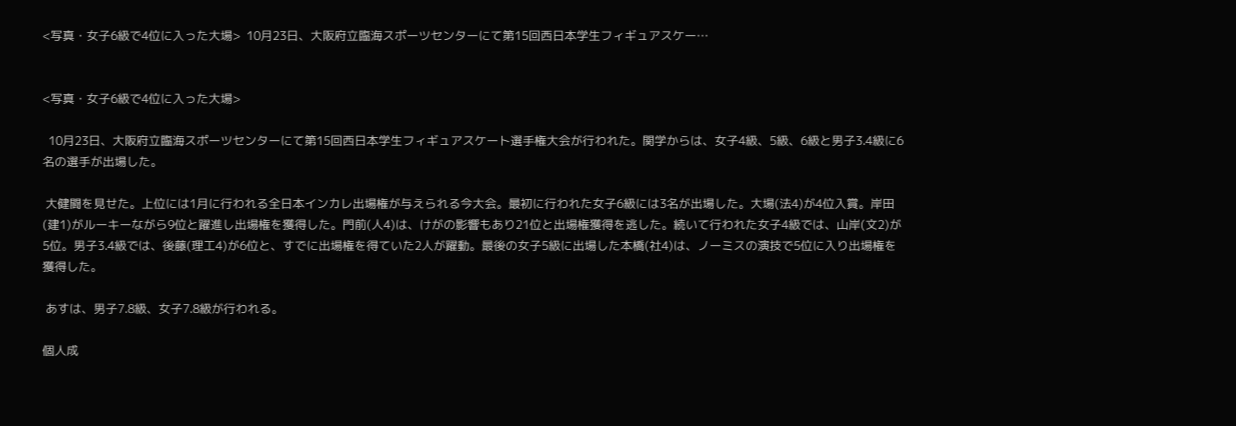<写真・女子6級で4位に入った大場>  10月23日、大阪府立臨海スポーツセンターにて第15回西日本学生フィギュアスケー…


<写真・女子6級で4位に入った大場>

  10月23日、大阪府立臨海スポーツセンターにて第15回西日本学生フィギュアスケート選手権大会が行われた。関学からは、女子4級、5級、6級と男子3.4級に6名の選手が出場した。

 大健闘を見せた。上位には1月に行われる全日本インカレ出場権が与えられる今大会。最初に行われた女子6級には3名が出場した。大場(法4)が4位入賞。岸田(建1)がルーキーながら9位と躍進し出場権を獲得した。門前(人4)は、けがの影響もあり21位と出場権獲得を逃した。続いて行われた女子4級では、山岸(文2)が5位。男子3.4級では、後藤(理工4)が6位と、すでに出場権を得ていた2人が躍動。最後の女子5級に出場した本橋(社4)は、ノーミスの演技で5位に入り出場権を獲得した。

 あすは、男子7.8級、女子7.8級が行われる。

個人成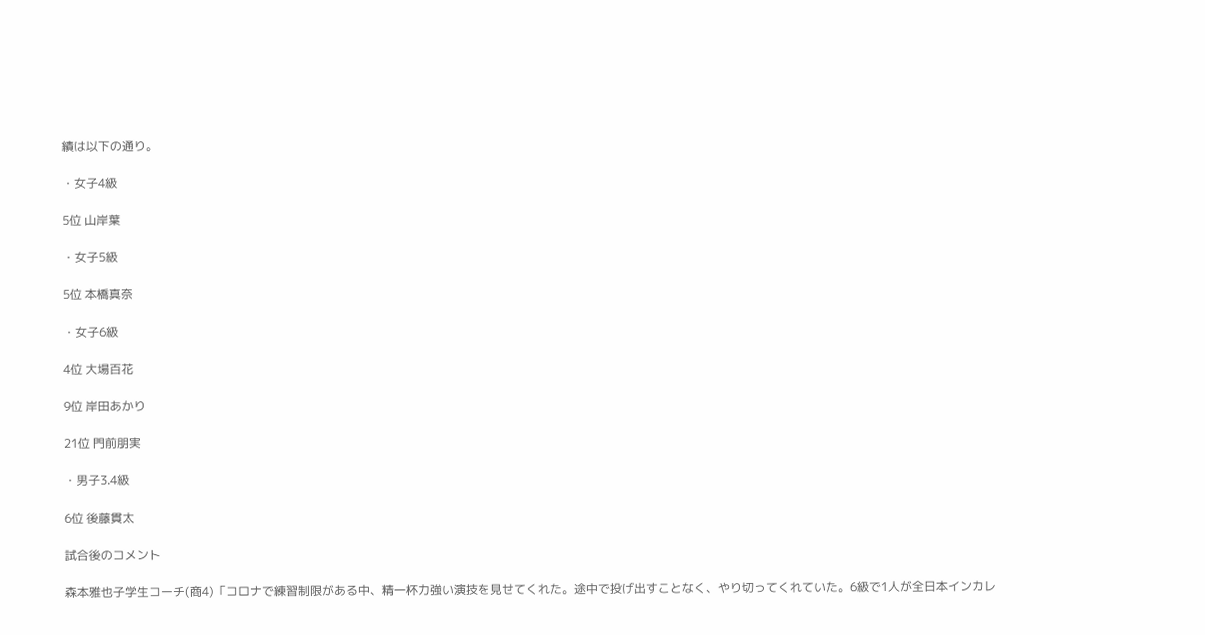績は以下の通り。

・女子4級

5位 山岸葉

・女子5級

5位 本橋真奈

・女子6級

4位 大場百花

9位 岸田あかり

21位 門前朋実

・男子3.4級

6位 後藤貫太

試合後のコメント

森本雅也子学生コーチ(商4)「コロナで練習制限がある中、精一杯力強い演技を見せてくれた。途中で投げ出すことなく、やり切ってくれていた。6級で1人が全日本インカレ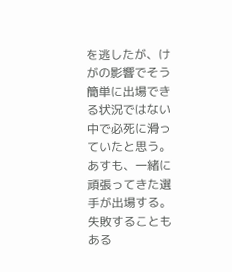を逃したが、けがの影響でそう簡単に出場できる状況ではない中で必死に滑っていたと思う。あすも、一緒に頑張ってきた選手が出場する。失敗することもある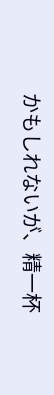かもしれないが、精一杯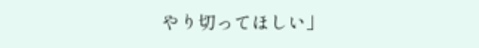やり切ってほしい」